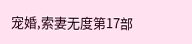宠婚,索妻无度第17部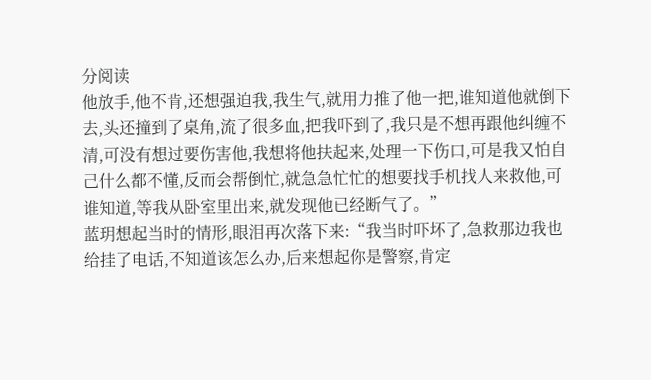分阅读
他放手,他不肯,还想强迫我,我生气,就用力推了他一把,谁知道他就倒下去,头还撞到了桌角,流了很多血,把我吓到了,我只是不想再跟他纠缠不清,可没有想过要伤害他,我想将他扶起来,处理一下伤口,可是我又怕自己什么都不懂,反而会帮倒忙,就急急忙忙的想要找手机找人来救他,可谁知道,等我从卧室里出来,就发现他已经断气了。”
蓝玥想起当时的情形,眼泪再次落下来:“我当时吓坏了,急救那边我也给挂了电话,不知道该怎么办,后来想起你是警察,肯定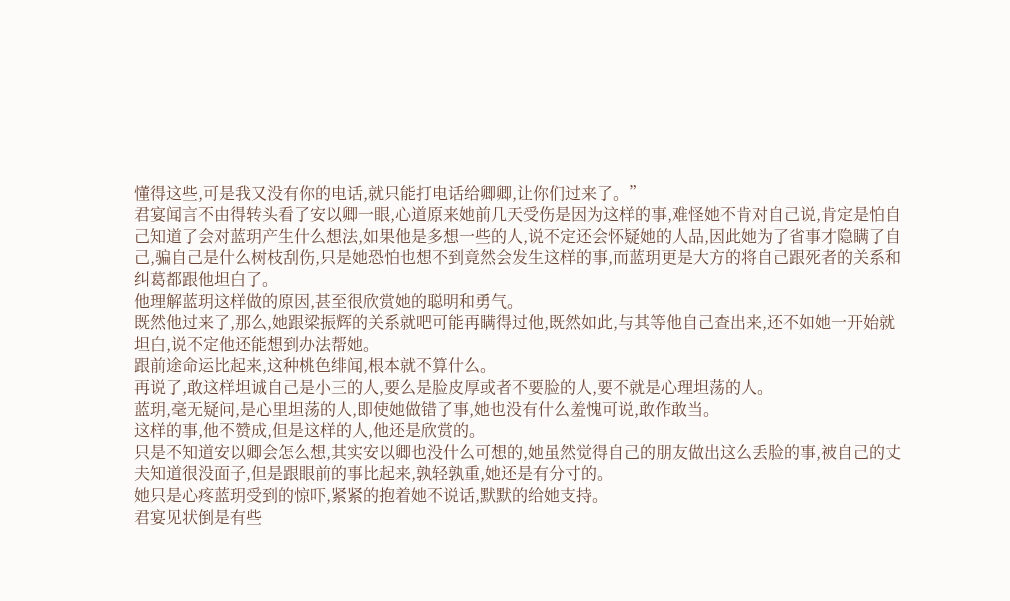懂得这些,可是我又没有你的电话,就只能打电话给卿卿,让你们过来了。”
君宴闻言不由得转头看了安以卿一眼,心道原来她前几天受伤是因为这样的事,难怪她不肯对自己说,肯定是怕自己知道了会对蓝玥产生什么想法,如果他是多想一些的人,说不定还会怀疑她的人品,因此她为了省事才隐瞒了自己,骗自己是什么树枝刮伤,只是她恐怕也想不到竟然会发生这样的事,而蓝玥更是大方的将自己跟死者的关系和纠葛都跟他坦白了。
他理解蓝玥这样做的原因,甚至很欣赏她的聪明和勇气。
既然他过来了,那么,她跟梁振辉的关系就吧可能再瞒得过他,既然如此,与其等他自己查出来,还不如她一开始就坦白,说不定他还能想到办法帮她。
跟前途命运比起来,这种桃色绯闻,根本就不算什么。
再说了,敢这样坦诚自己是小三的人,要么是脸皮厚或者不要脸的人,要不就是心理坦荡的人。
蓝玥,毫无疑问,是心里坦荡的人,即使她做错了事,她也没有什么羞愧可说,敢作敢当。
这样的事,他不赞成,但是这样的人,他还是欣赏的。
只是不知道安以卿会怎么想,其实安以卿也没什么可想的,她虽然觉得自己的朋友做出这么丢脸的事,被自己的丈夫知道很没面子,但是跟眼前的事比起来,孰轻孰重,她还是有分寸的。
她只是心疼蓝玥受到的惊吓,紧紧的抱着她不说话,默默的给她支持。
君宴见状倒是有些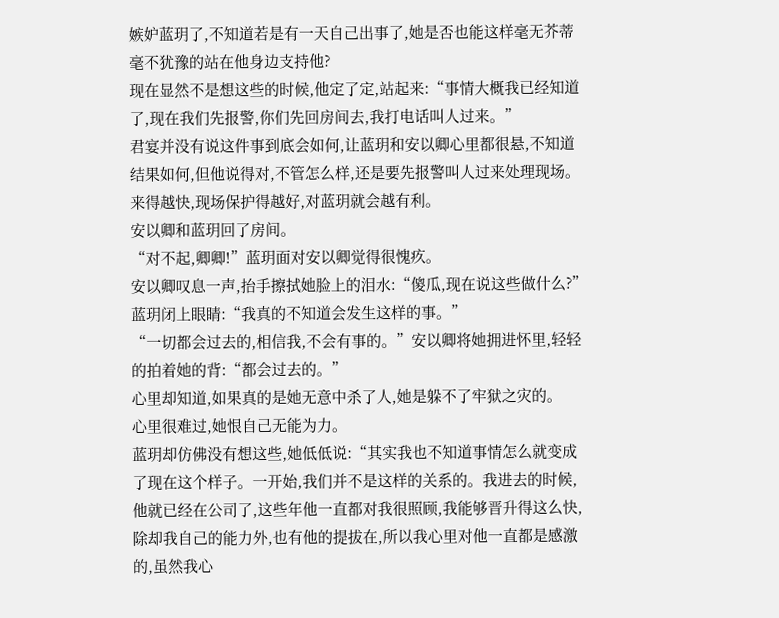嫉妒蓝玥了,不知道若是有一天自己出事了,她是否也能这样毫无芥蒂毫不犹豫的站在他身边支持他?
现在显然不是想这些的时候,他定了定,站起来:“事情大概我已经知道了,现在我们先报警,你们先回房间去,我打电话叫人过来。”
君宴并没有说这件事到底会如何,让蓝玥和安以卿心里都很悬,不知道结果如何,但他说得对,不管怎么样,还是要先报警叫人过来处理现场。
来得越快,现场保护得越好,对蓝玥就会越有利。
安以卿和蓝玥回了房间。
“对不起,卿卿!”蓝玥面对安以卿觉得很愧疚。
安以卿叹息一声,抬手擦拭她脸上的泪水:“傻瓜,现在说这些做什么?”
蓝玥闭上眼睛:“我真的不知道会发生这样的事。”
“一切都会过去的,相信我,不会有事的。”安以卿将她拥进怀里,轻轻的拍着她的背:“都会过去的。”
心里却知道,如果真的是她无意中杀了人,她是躲不了牢狱之灾的。
心里很难过,她恨自己无能为力。
蓝玥却仿佛没有想这些,她低低说:“其实我也不知道事情怎么就变成了现在这个样子。一开始,我们并不是这样的关系的。我进去的时候,他就已经在公司了,这些年他一直都对我很照顾,我能够晋升得这么快,除却我自己的能力外,也有他的提拔在,所以我心里对他一直都是感激的,虽然我心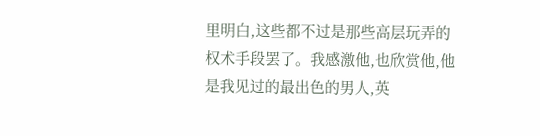里明白,这些都不过是那些高层玩弄的权术手段罢了。我感激他,也欣赏他,他是我见过的最出色的男人,英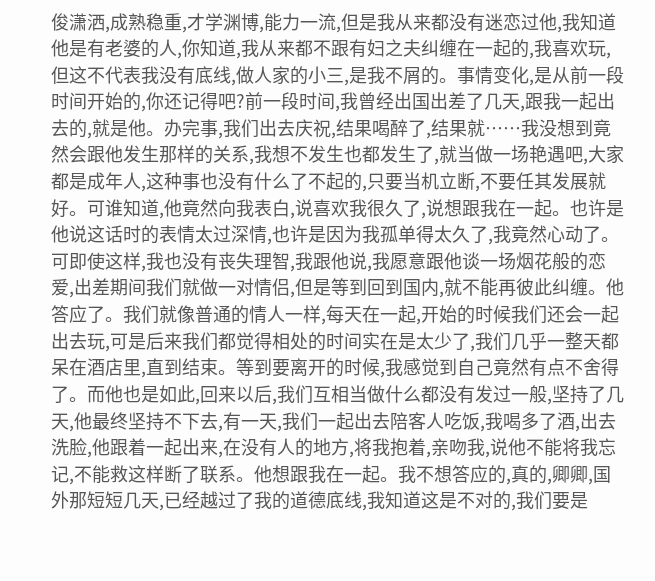俊潇洒,成熟稳重,才学渊博,能力一流,但是我从来都没有迷恋过他,我知道他是有老婆的人,你知道,我从来都不跟有妇之夫纠缠在一起的,我喜欢玩,但这不代表我没有底线,做人家的小三,是我不屑的。事情变化,是从前一段时间开始的,你还记得吧?前一段时间,我曾经出国出差了几天,跟我一起出去的,就是他。办完事,我们出去庆祝,结果喝醉了,结果就……我没想到竟然会跟他发生那样的关系,我想不发生也都发生了,就当做一场艳遇吧,大家都是成年人,这种事也没有什么了不起的,只要当机立断,不要任其发展就好。可谁知道,他竟然向我表白,说喜欢我很久了,说想跟我在一起。也许是他说这话时的表情太过深情,也许是因为我孤单得太久了,我竟然心动了。可即使这样,我也没有丧失理智,我跟他说,我愿意跟他谈一场烟花般的恋爱,出差期间我们就做一对情侣,但是等到回到国内,就不能再彼此纠缠。他答应了。我们就像普通的情人一样,每天在一起,开始的时候我们还会一起出去玩,可是后来我们都觉得相处的时间实在是太少了,我们几乎一整天都呆在酒店里,直到结束。等到要离开的时候,我感觉到自己竟然有点不舍得了。而他也是如此,回来以后,我们互相当做什么都没有发过一般,坚持了几天,他最终坚持不下去,有一天,我们一起出去陪客人吃饭,我喝多了酒,出去洗脸,他跟着一起出来,在没有人的地方,将我抱着,亲吻我,说他不能将我忘记,不能救这样断了联系。他想跟我在一起。我不想答应的,真的,卿卿,国外那短短几天,已经越过了我的道德底线,我知道这是不对的,我们要是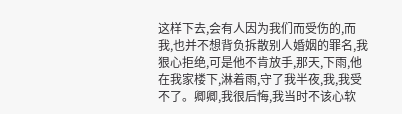这样下去,会有人因为我们而受伤的,而我,也并不想背负拆散别人婚姻的罪名,我狠心拒绝,可是他不肯放手,那天,下雨,他在我家楼下,淋着雨,守了我半夜,我,我受不了。卿卿,我很后悔,我当时不该心软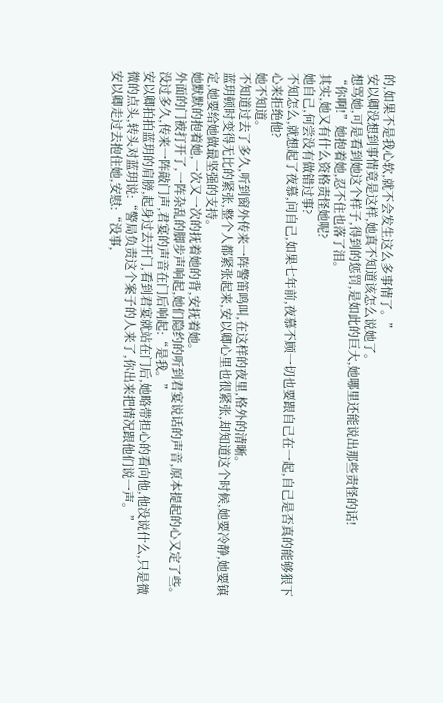的,如果不是我心软,就不会发生这么多事情了。”
安以卿没想到事情竟是这样,她真不知道该怎么说她了。
想骂她,可是看到她这个样子,得到的惩罚,是如此的巨大,她哪里还能说出那些责怪的话!
“你啊!”她抱着她,忍不住也落了泪。
其实,她又有什么资格责怪她呢?
她自己,何尝没有做错过事?
不知怎么,就想起了夜慕,问自己,如果七年前,夜慕不顾一切也要跟自己在一起,自己是否真的能够狠下心来拒绝他?
她不知道。
不知道过去了多久,听到窗外传来一阵警笛鸣叫,在这样的夜里,格外的清晰。
蓝玥顿时变得无比的紧张,整个人都紧张起来,安以卿心里也很紧张,却知道这个时候,她要冷静,她要镇定,她要给她做最坚强的支持。
她默默的抱着她,一次又一次的抚着她的背,安抚着她。
外面的门被打开了,一阵杂乱的脚步声响起,她们隐约的听到君宴说话的声音,原本提起的心又定了些。
没过多久,传来一阵敲门声,君宴的声音在门后响起:“是我。”
安以卿拍拍蓝玥的肩膀,起身过去开门,看到君宴就站在门后,她略带担心的看向他,他没说什么,只是微微的点头,转头对蓝玥说:“警局负责这个案子的人来了,你出来把情况跟他们说一声。”
安以卿走过去抱住她,安慰:“没事,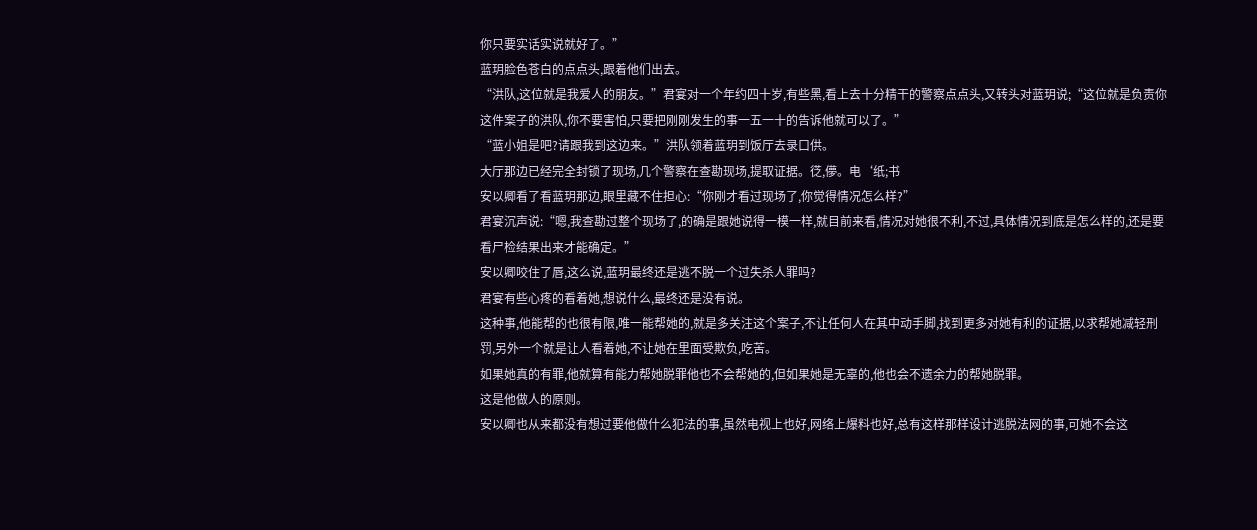你只要实话实说就好了。”
蓝玥脸色苍白的点点头,跟着他们出去。
“洪队,这位就是我爱人的朋友。”君宴对一个年约四十岁,有些黑,看上去十分精干的警察点点头,又转头对蓝玥说;“这位就是负责你这件案子的洪队,你不要害怕,只要把刚刚发生的事一五一十的告诉他就可以了。”
“蓝小姐是吧?请跟我到这边来。”洪队领着蓝玥到饭厅去录口供。
大厅那边已经完全封锁了现场,几个警察在查勘现场,提取证据。徔,儚。电‘纸;书
安以卿看了看蓝玥那边,眼里藏不住担心:“你刚才看过现场了,你觉得情况怎么样?”
君宴沉声说:“嗯,我查勘过整个现场了,的确是跟她说得一模一样,就目前来看,情况对她很不利,不过,具体情况到底是怎么样的,还是要看尸检结果出来才能确定。”
安以卿咬住了唇,这么说,蓝玥最终还是逃不脱一个过失杀人罪吗?
君宴有些心疼的看着她,想说什么,最终还是没有说。
这种事,他能帮的也很有限,唯一能帮她的,就是多关注这个案子,不让任何人在其中动手脚,找到更多对她有利的证据,以求帮她减轻刑罚,另外一个就是让人看着她,不让她在里面受欺负,吃苦。
如果她真的有罪,他就算有能力帮她脱罪他也不会帮她的,但如果她是无辜的,他也会不遗余力的帮她脱罪。
这是他做人的原则。
安以卿也从来都没有想过要他做什么犯法的事,虽然电视上也好,网络上爆料也好,总有这样那样设计逃脱法网的事,可她不会这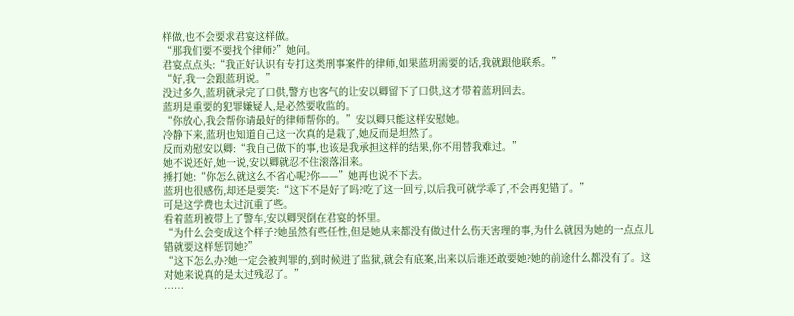样做,也不会要求君宴这样做。
“那我们要不要找个律师?”她问。
君宴点点头:“我正好认识有专打这类刑事案件的律师,如果蓝玥需要的话,我就跟他联系。”
“好,我一会跟蓝玥说。”
没过多久,蓝玥就录完了口供,警方也客气的让安以卿留下了口供,这才带着蓝玥回去。
蓝玥是重要的犯罪嫌疑人,是必然要收监的。
“你放心,我会帮你请最好的律师帮你的。”安以卿只能这样安慰她。
冷静下来,蓝玥也知道自己这一次真的是栽了,她反而是坦然了。
反而劝慰安以卿:“我自己做下的事,也该是我承担这样的结果,你不用替我难过。”
她不说还好,她一说,安以卿就忍不住滚落泪来。
捶打她:“你怎么就这么不省心呢?你——”她再也说不下去。
蓝玥也很感伤,却还是要笑:“这下不是好了吗?吃了这一回亏,以后我可就学乖了,不会再犯错了。”
可是这学费也太过沉重了些。
看着蓝玥被带上了警车,安以卿哭倒在君宴的怀里。
“为什么会变成这个样子?她虽然有些任性,但是她从来都没有做过什么伤天害理的事,为什么就因为她的一点点儿错就要这样惩罚她?”
“这下怎么办?她一定会被判罪的,到时候进了监狱,就会有底案,出来以后谁还敢要她?她的前途什么都没有了。这对她来说真的是太过残忍了。”
……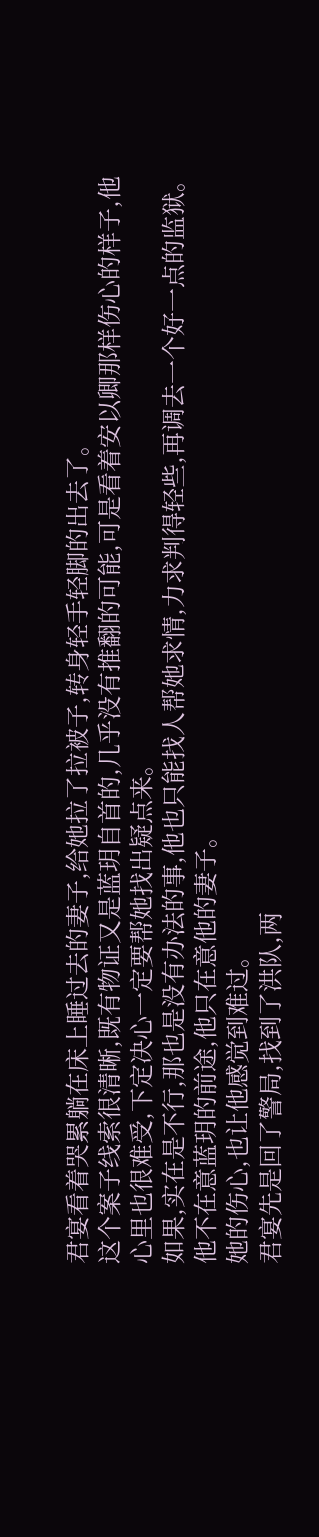君宴看着哭累躺在床上睡过去的妻子,给她拉了拉被子,转身轻手轻脚的出去了。
这个案子线索很清晰,既有物证又是蓝玥自首的,几乎没有推翻的可能,可是看着安以卿那样伤心的样子,他心里也很难受,下定决心一定要帮她找出疑点来。
如果,实在是不行,那也是没有办法的事,他也只能找人帮她求情,力求判得轻些,再调去一个好一点的监狱。
他不在意蓝玥的前途,他只在意他的妻子。
她的伤心,也让他感觉到难过。
君宴先是回了警局,找到了洪队,两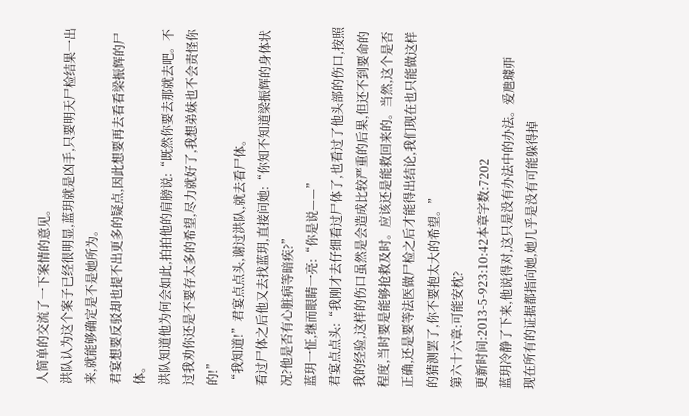人简单的交流了一下案情的意见。
洪队认为这个案子已经很明显,蓝玥就是凶手,只要明天尸检结果一出来,就能够确定是不是她所为。
君宴想要反驳却也提不出更多的疑点,因此想要再去看看梁振辉的尸体。
洪队知道他为何会如此,拍拍他的肩膀说:“既然你要去那就去吧。不过我劝你还是不要存太多的希望,尽力就好了,我想弟妹也不会责怪你的!”
“我知道!”君宴点点头,谢过洪队,就去看尸体。
看过尸体之后他又去找蓝玥,直接问她:“你知不知道梁振辉的身体状况?他是否有心脏病等暗疾?”
蓝玥一怔,继而眼睛一亮:“你是说——”
君宴点点头:“我刚才去仔细看过尸体了,也看过了他头部的伤口,按照我的经验,这样的伤口虽然是会造成比较严重的后果,但还不到要命的程度,当时要是能够抢救及时。应该还是能救回来的。当然,这个是否正确,还是要等法医做尸检之后才能得出结论,我们现在也只能做这样的猜测罢了,你不要抱太大的希望。”
第六十六章:可能安枕?
更新时间:2013-5-923:10:42本章字数:7202
蓝玥冷静了下来,他说得对,这只是没有办法中的办法。爱虺璩丣
现在所有的证据都指向她,她几乎是没有可能躲得掉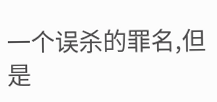一个误杀的罪名,但是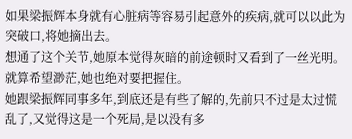如果梁振辉本身就有心脏病等容易引起意外的疾病,就可以以此为突破口,将她摘出去。
想通了这个关节,她原本觉得灰暗的前途顿时又看到了一丝光明。
就算希望渺茫,她也绝对要把握住。
她跟梁振辉同事多年,到底还是有些了解的,先前只不过是太过慌乱了,又觉得这是一个死局,是以没有多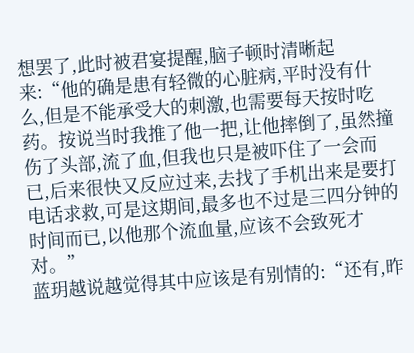想罢了,此时被君宴提醒,脑子顿时清晰起来:“他的确是患有轻微的心脏病,平时没有什么,但是不能承受大的刺激,也需要每天按时吃药。按说当时我推了他一把,让他摔倒了,虽然撞伤了头部,流了血,但我也只是被吓住了一会而已,后来很快又反应过来,去找了手机出来是要打电话求救,可是这期间,最多也不过是三四分钟的时间而已,以他那个流血量,应该不会致死才对。”
蓝玥越说越觉得其中应该是有别情的:“还有,昨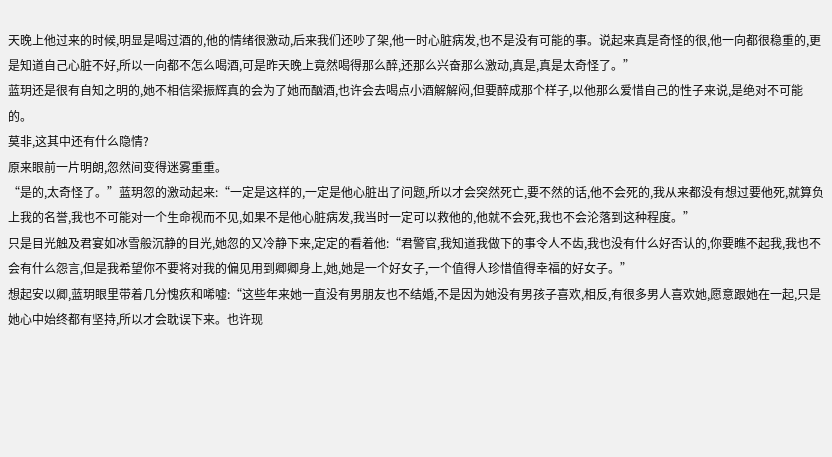天晚上他过来的时候,明显是喝过酒的,他的情绪很激动,后来我们还吵了架,他一时心脏病发,也不是没有可能的事。说起来真是奇怪的很,他一向都很稳重的,更是知道自己心脏不好,所以一向都不怎么喝酒,可是昨天晚上竟然喝得那么醉,还那么兴奋那么激动,真是,真是太奇怪了。”
蓝玥还是很有自知之明的,她不相信梁振辉真的会为了她而酗酒,也许会去喝点小酒解解闷,但要醉成那个样子,以他那么爱惜自己的性子来说,是绝对不可能的。
莫非,这其中还有什么隐情?
原来眼前一片明朗,忽然间变得迷雾重重。
“是的,太奇怪了。”蓝玥忽的激动起来:“一定是这样的,一定是他心脏出了问题,所以才会突然死亡,要不然的话,他不会死的,我从来都没有想过要他死,就算负上我的名誉,我也不可能对一个生命视而不见,如果不是他心脏病发,我当时一定可以救他的,他就不会死,我也不会沦落到这种程度。”
只是目光触及君宴如冰雪般沉静的目光,她忽的又冷静下来,定定的看着他:“君警官,我知道我做下的事令人不齿,我也没有什么好否认的,你要瞧不起我,我也不会有什么怨言,但是我希望你不要将对我的偏见用到卿卿身上,她,她是一个好女子,一个值得人珍惜值得幸福的好女子。”
想起安以卿,蓝玥眼里带着几分愧疚和唏嘘:“这些年来她一直没有男朋友也不结婚,不是因为她没有男孩子喜欢,相反,有很多男人喜欢她,愿意跟她在一起,只是她心中始终都有坚持,所以才会耽误下来。也许现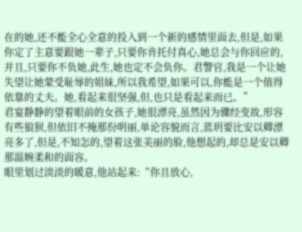在的她,还不能全心全意的投入到一个新的感情里面去,但是,如果你定了主意要跟她一辈子,只要你肯托付真心,她总会与你回应的,并且,只要你不负她,此生,她也定不会负你。君警官,我是一个让她失望让她蒙受耻辱的姐妹,所以我希望,如果可以,你能是一个值得依靠的丈夫。她,看起来很坚强,但,也只是看起来而已。”
君宴静静的望着眼前的女孩子,她很漂亮,虽然因为骤经变故,形容有些狼狈,但依旧不掩那份明丽,单论容貌而言,蓝玥要比安以卿漂亮多了,但是,不知怎的,望着这张美丽的脸,他想起的,却总是安以卿那温婉柔和的面容。
眼里划过淡淡的暖意,他站起来:“你且放心,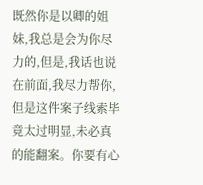既然你是以卿的姐妹,我总是会为你尽力的,但是,我话也说在前面,我尽力帮你,但是这件案子线索毕竟太过明显,未必真的能翻案。你要有心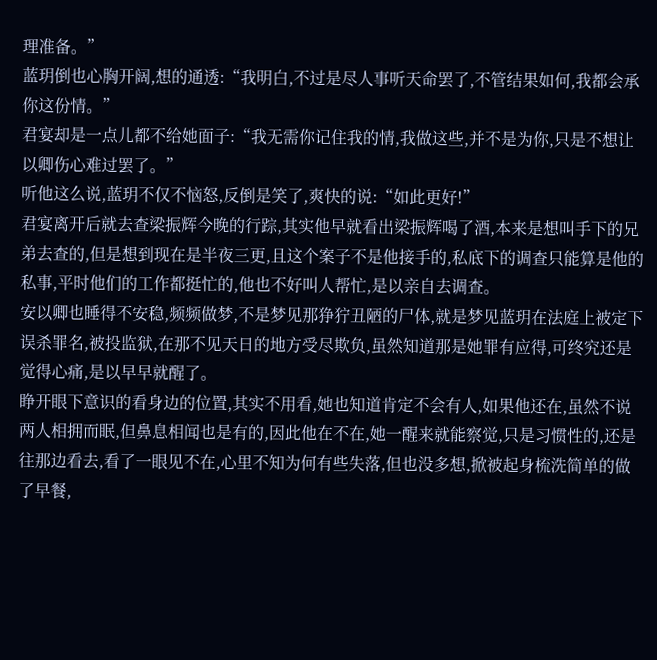理准备。”
蓝玥倒也心胸开阔,想的通透:“我明白,不过是尽人事听天命罢了,不管结果如何,我都会承你这份情。”
君宴却是一点儿都不给她面子:“我无需你记住我的情,我做这些,并不是为你,只是不想让以卿伤心难过罢了。”
听他这么说,蓝玥不仅不恼怒,反倒是笑了,爽快的说:“如此更好!”
君宴离开后就去查梁振辉今晚的行踪,其实他早就看出梁振辉喝了酒,本来是想叫手下的兄弟去查的,但是想到现在是半夜三更,且这个案子不是他接手的,私底下的调查只能算是他的私事,平时他们的工作都挺忙的,他也不好叫人帮忙,是以亲自去调查。
安以卿也睡得不安稳,频频做梦,不是梦见那狰狞丑陋的尸体,就是梦见蓝玥在法庭上被定下误杀罪名,被投监狱,在那不见天日的地方受尽欺负,虽然知道那是她罪有应得,可终究还是觉得心痛,是以早早就醒了。
睁开眼下意识的看身边的位置,其实不用看,她也知道肯定不会有人,如果他还在,虽然不说两人相拥而眠,但鼻息相闻也是有的,因此他在不在,她一醒来就能察觉,只是习惯性的,还是往那边看去,看了一眼见不在,心里不知为何有些失落,但也没多想,掀被起身梳洗简单的做了早餐,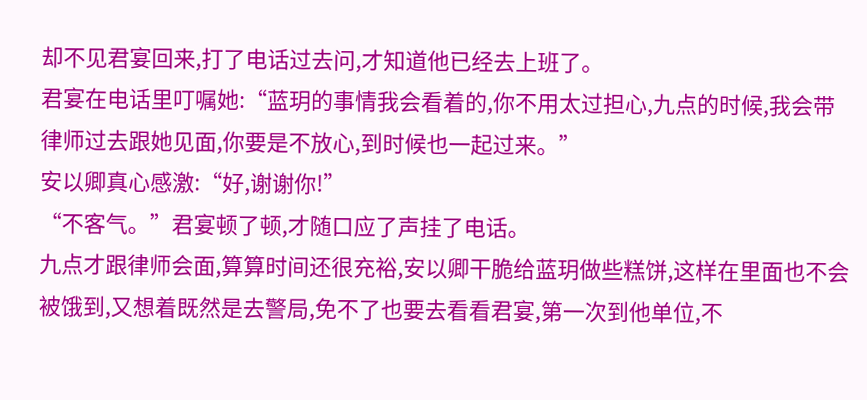却不见君宴回来,打了电话过去问,才知道他已经去上班了。
君宴在电话里叮嘱她:“蓝玥的事情我会看着的,你不用太过担心,九点的时候,我会带律师过去跟她见面,你要是不放心,到时候也一起过来。”
安以卿真心感激:“好,谢谢你!”
“不客气。”君宴顿了顿,才随口应了声挂了电话。
九点才跟律师会面,算算时间还很充裕,安以卿干脆给蓝玥做些糕饼,这样在里面也不会被饿到,又想着既然是去警局,免不了也要去看看君宴,第一次到他单位,不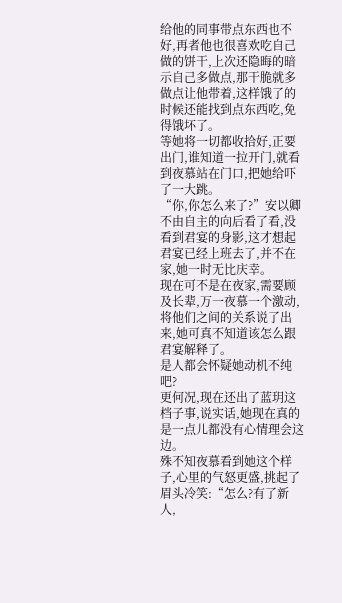给他的同事带点东西也不好,再者他也很喜欢吃自己做的饼干,上次还隐晦的暗示自己多做点,那干脆就多做点让他带着,这样饿了的时候还能找到点东西吃,免得饿坏了。
等她将一切都收拾好,正要出门,谁知道一拉开门,就看到夜慕站在门口,把她给吓了一大跳。
“你,你怎么来了?”安以卿不由自主的向后看了看,没看到君宴的身影,这才想起君宴已经上班去了,并不在家,她一时无比庆幸。
现在可不是在夜家,需要顾及长辈,万一夜慕一个激动,将他们之间的关系说了出来,她可真不知道该怎么跟君宴解释了。
是人都会怀疑她动机不纯吧?
更何况,现在还出了蓝玥这档子事,说实话,她现在真的是一点儿都没有心情理会这边。
殊不知夜慕看到她这个样子,心里的气怒更盛,挑起了眉头冷笑:“怎么?有了新人,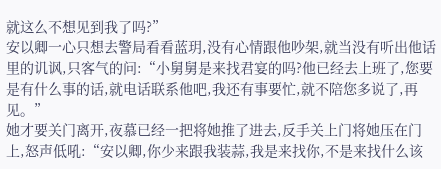就这么不想见到我了吗?”
安以卿一心只想去警局看看蓝玥,没有心情跟他吵架,就当没有听出他话里的讥讽,只客气的问:“小舅舅是来找君宴的吗?他已经去上班了,您要是有什么事的话,就电话联系他吧,我还有事要忙,就不陪您多说了,再见。”
她才要关门离开,夜慕已经一把将她推了进去,反手关上门将她压在门上,怒声低吼:“安以卿,你少来跟我装蒜,我是来找你,不是来找什么该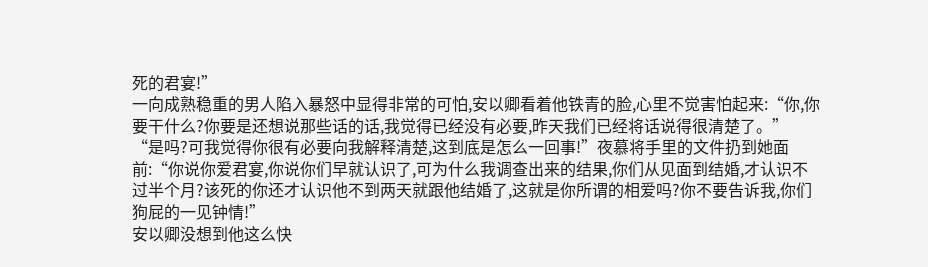死的君宴!”
一向成熟稳重的男人陷入暴怒中显得非常的可怕,安以卿看着他铁青的脸,心里不觉害怕起来:“你,你要干什么?你要是还想说那些话的话,我觉得已经没有必要,昨天我们已经将话说得很清楚了。”
“是吗?可我觉得你很有必要向我解释清楚,这到底是怎么一回事!”夜慕将手里的文件扔到她面前:“你说你爱君宴,你说你们早就认识了,可为什么我调查出来的结果,你们从见面到结婚,才认识不过半个月?该死的你还才认识他不到两天就跟他结婚了,这就是你所谓的相爱吗?你不要告诉我,你们狗屁的一见钟情!”
安以卿没想到他这么快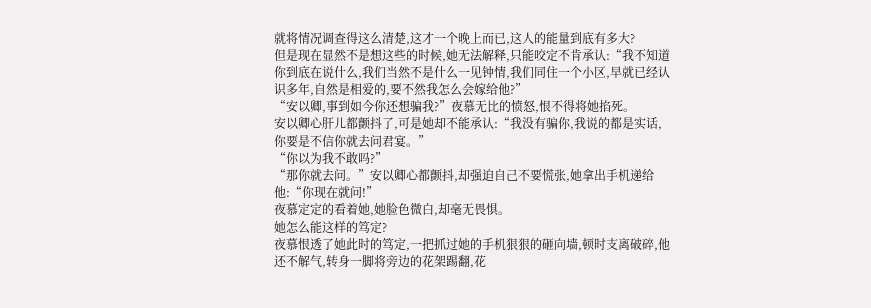就将情况调查得这么清楚,这才一个晚上而已,这人的能量到底有多大?
但是现在显然不是想这些的时候,她无法解释,只能咬定不肯承认:“我不知道你到底在说什么,我们当然不是什么一见钟情,我们同住一个小区,早就已经认识多年,自然是相爱的,要不然我怎么会嫁给他?”
“安以卿,事到如今你还想骗我?”夜慕无比的愤怒,恨不得将她掐死。
安以卿心肝儿都颤抖了,可是她却不能承认:“我没有骗你,我说的都是实话,你要是不信你就去问君宴。”
“你以为我不敢吗?”
“那你就去问。”安以卿心都颤抖,却强迫自己不要慌张,她拿出手机递给他:“你现在就问!”
夜慕定定的看着她,她脸色微白,却毫无畏惧。
她怎么能这样的笃定?
夜慕恨透了她此时的笃定,一把抓过她的手机狠狠的砸向墙,顿时支离破碎,他还不解气,转身一脚将旁边的花架踢翻,花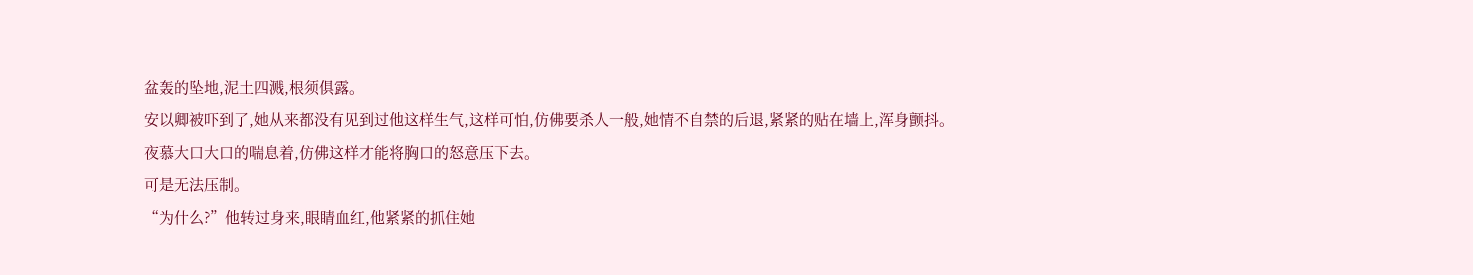盆轰的坠地,泥土四溅,根须俱露。
安以卿被吓到了,她从来都没有见到过他这样生气,这样可怕,仿佛要杀人一般,她情不自禁的后退,紧紧的贴在墙上,浑身颤抖。
夜慕大口大口的喘息着,仿佛这样才能将胸口的怒意压下去。
可是无法压制。
“为什么?”他转过身来,眼睛血红,他紧紧的抓住她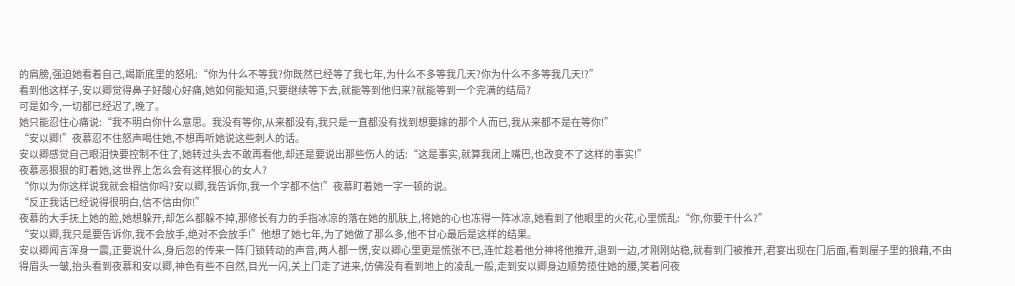的肩膀,强迫她看着自己,竭斯底里的怒吼:“你为什么不等我?你既然已经等了我七年,为什么不多等我几天?你为什么不多等我几天!?”
看到他这样子,安以卿觉得鼻子好酸心好痛,她如何能知道,只要继续等下去,就能等到他归来?就能等到一个完满的结局?
可是如今,一切都已经迟了,晚了。
她只能忍住心痛说:“我不明白你什么意思。我没有等你,从来都没有,我只是一直都没有找到想要嫁的那个人而已,我从来都不是在等你!”
“安以卿!”夜慕忍不住怒声喝住她,不想再听她说这些刺人的话。
安以卿感觉自己眼泪快要控制不住了,她转过头去不敢再看他,却还是要说出那些伤人的话:“这是事实,就算我闭上嘴巴,也改变不了这样的事实!”
夜慕恶狠狠的盯着她,这世界上怎么会有这样狠心的女人?
“你以为你这样说我就会相信你吗?安以卿,我告诉你,我一个字都不信!”夜慕盯着她一字一顿的说。
“反正我话已经说得很明白,信不信由你!”
夜慕的大手抚上她的脸,她想躲开,却怎么都躲不掉,那修长有力的手指冰凉的落在她的肌肤上,将她的心也冻得一阵冰凉,她看到了他眼里的火花,心里慌乱:“你,你要干什么?”
“安以卿,我只是要告诉你,我不会放手,绝对不会放手!”他想了她七年,为了她做了那么多,他不甘心最后是这样的结果。
安以卿闻言浑身一震,正要说什么,身后忽的传来一阵门锁转动的声音,两人都一愣,安以卿心里更是慌张不已,连忙趁着他分神将他推开,退到一边,才刚刚站稳,就看到门被推开,君宴出现在门后面,看到屋子里的狼藉,不由得眉头一皱,抬头看到夜慕和安以卿,神色有些不自然,目光一闪,关上门走了进来,仿佛没有看到地上的凌乱一般,走到安以卿身边顺势揽住她的腰,笑着问夜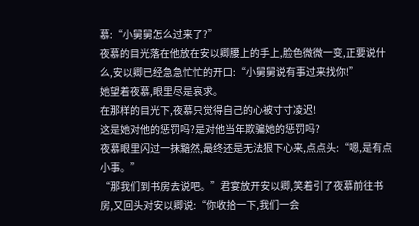慕:“小舅舅怎么过来了?”
夜慕的目光落在他放在安以卿腰上的手上,脸色微微一变,正要说什么,安以卿已经急急忙忙的开口:“小舅舅说有事过来找你!”
她望着夜慕,眼里尽是哀求。
在那样的目光下,夜慕只觉得自己的心被寸寸凌迟!
这是她对他的惩罚吗?是对他当年欺骗她的惩罚吗?
夜慕眼里闪过一抹黯然,最终还是无法狠下心来,点点头:“嗯,是有点小事。”
“那我们到书房去说吧。”君宴放开安以卿,笑着引了夜慕前往书房,又回头对安以卿说:“你收拾一下,我们一会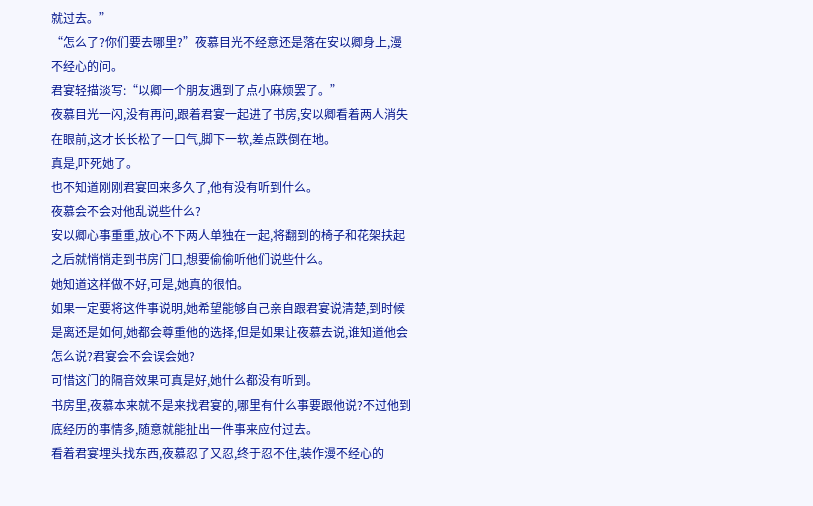就过去。”
“怎么了?你们要去哪里?”夜慕目光不经意还是落在安以卿身上,漫不经心的问。
君宴轻描淡写:“以卿一个朋友遇到了点小麻烦罢了。”
夜慕目光一闪,没有再问,跟着君宴一起进了书房,安以卿看着两人消失在眼前,这才长长松了一口气,脚下一软,差点跌倒在地。
真是,吓死她了。
也不知道刚刚君宴回来多久了,他有没有听到什么。
夜慕会不会对他乱说些什么?
安以卿心事重重,放心不下两人单独在一起,将翻到的椅子和花架扶起之后就悄悄走到书房门口,想要偷偷听他们说些什么。
她知道这样做不好,可是,她真的很怕。
如果一定要将这件事说明,她希望能够自己亲自跟君宴说清楚,到时候是离还是如何,她都会尊重他的选择,但是如果让夜慕去说,谁知道他会怎么说?君宴会不会误会她?
可惜这门的隔音效果可真是好,她什么都没有听到。
书房里,夜慕本来就不是来找君宴的,哪里有什么事要跟他说?不过他到底经历的事情多,随意就能扯出一件事来应付过去。
看着君宴埋头找东西,夜慕忍了又忍,终于忍不住,装作漫不经心的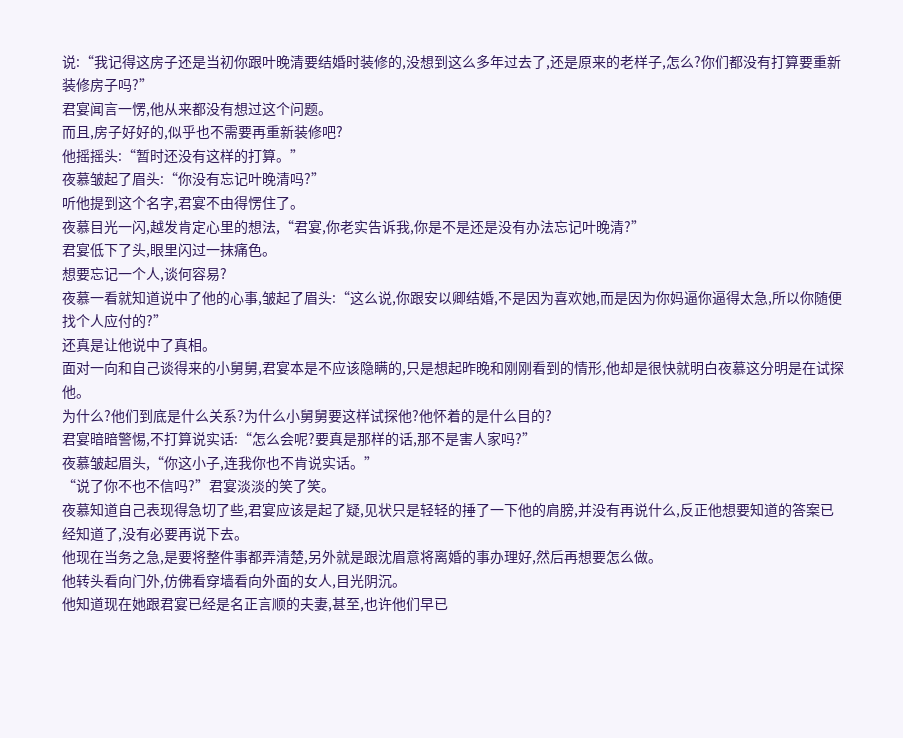说:“我记得这房子还是当初你跟叶晚清要结婚时装修的,没想到这么多年过去了,还是原来的老样子,怎么?你们都没有打算要重新装修房子吗?”
君宴闻言一愣,他从来都没有想过这个问题。
而且,房子好好的,似乎也不需要再重新装修吧?
他摇摇头:“暂时还没有这样的打算。”
夜慕皱起了眉头:“你没有忘记叶晚清吗?”
听他提到这个名字,君宴不由得愣住了。
夜慕目光一闪,越发肯定心里的想法,“君宴,你老实告诉我,你是不是还是没有办法忘记叶晚清?”
君宴低下了头,眼里闪过一抹痛色。
想要忘记一个人,谈何容易?
夜慕一看就知道说中了他的心事,皱起了眉头:“这么说,你跟安以卿结婚,不是因为喜欢她,而是因为你妈逼你逼得太急,所以你随便找个人应付的?”
还真是让他说中了真相。
面对一向和自己谈得来的小舅舅,君宴本是不应该隐瞒的,只是想起昨晚和刚刚看到的情形,他却是很快就明白夜慕这分明是在试探他。
为什么?他们到底是什么关系?为什么小舅舅要这样试探他?他怀着的是什么目的?
君宴暗暗警惕,不打算说实话:“怎么会呢?要真是那样的话,那不是害人家吗?”
夜慕皱起眉头,“你这小子,连我你也不肯说实话。”
“说了你不也不信吗?”君宴淡淡的笑了笑。
夜慕知道自己表现得急切了些,君宴应该是起了疑,见状只是轻轻的捶了一下他的肩膀,并没有再说什么,反正他想要知道的答案已经知道了,没有必要再说下去。
他现在当务之急,是要将整件事都弄清楚,另外就是跟沈眉意将离婚的事办理好,然后再想要怎么做。
他转头看向门外,仿佛看穿墙看向外面的女人,目光阴沉。
他知道现在她跟君宴已经是名正言顺的夫妻,甚至,也许他们早已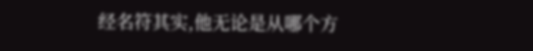经名符其实,他无论是从哪个方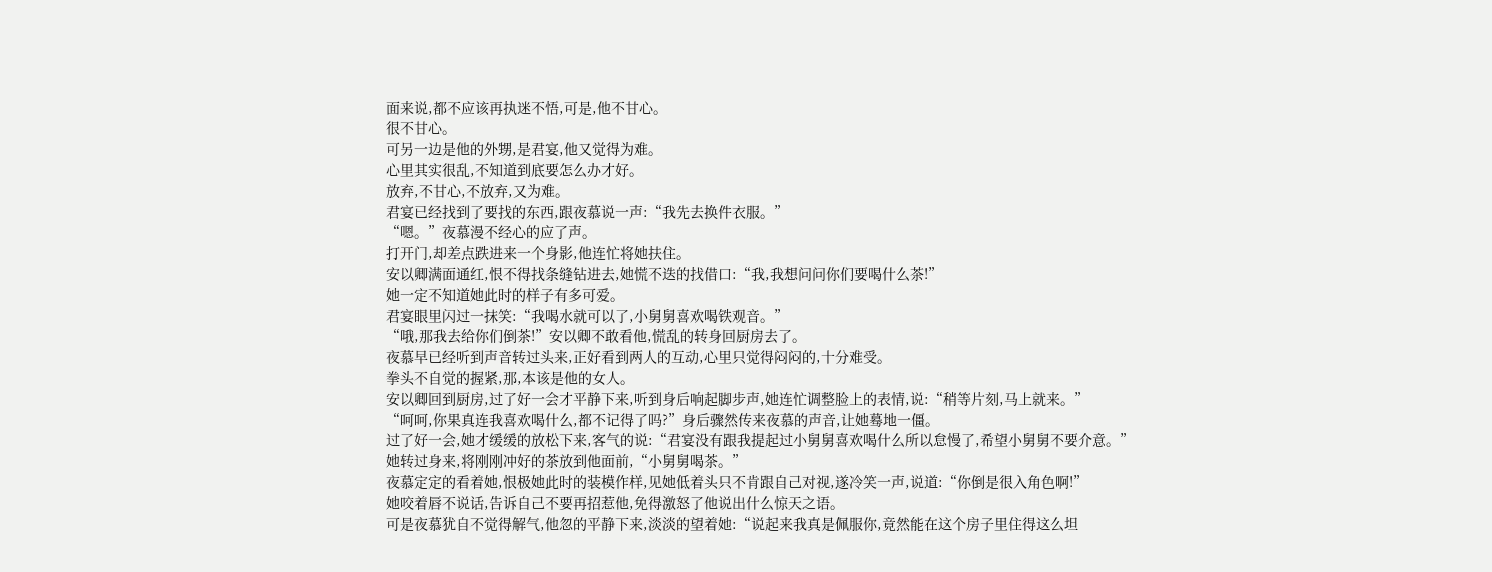面来说,都不应该再执迷不悟,可是,他不甘心。
很不甘心。
可另一边是他的外甥,是君宴,他又觉得为难。
心里其实很乱,不知道到底要怎么办才好。
放弃,不甘心,不放弃,又为难。
君宴已经找到了要找的东西,跟夜慕说一声:“我先去换件衣服。”
“嗯。”夜慕漫不经心的应了声。
打开门,却差点跌进来一个身影,他连忙将她扶住。
安以卿满面通红,恨不得找条缝钻进去,她慌不迭的找借口:“我,我想问问你们要喝什么茶!”
她一定不知道她此时的样子有多可爱。
君宴眼里闪过一抹笑:“我喝水就可以了,小舅舅喜欢喝铁观音。”
“哦,那我去给你们倒茶!”安以卿不敢看他,慌乱的转身回厨房去了。
夜慕早已经听到声音转过头来,正好看到两人的互动,心里只觉得闷闷的,十分难受。
拳头不自觉的握紧,那,本该是他的女人。
安以卿回到厨房,过了好一会才平静下来,听到身后响起脚步声,她连忙调整脸上的表情,说:“稍等片刻,马上就来。”
“呵呵,你果真连我喜欢喝什么,都不记得了吗?”身后骤然传来夜慕的声音,让她蓦地一僵。
过了好一会,她才缓缓的放松下来,客气的说:“君宴没有跟我提起过小舅舅喜欢喝什么所以怠慢了,希望小舅舅不要介意。”
她转过身来,将刚刚冲好的茶放到他面前,“小舅舅喝茶。”
夜慕定定的看着她,恨极她此时的装模作样,见她低着头只不肯跟自己对视,遂冷笑一声,说道:“你倒是很入角色啊!”
她咬着唇不说话,告诉自己不要再招惹他,免得激怒了他说出什么惊天之语。
可是夜慕犹自不觉得解气,他忽的平静下来,淡淡的望着她:“说起来我真是佩服你,竟然能在这个房子里住得这么坦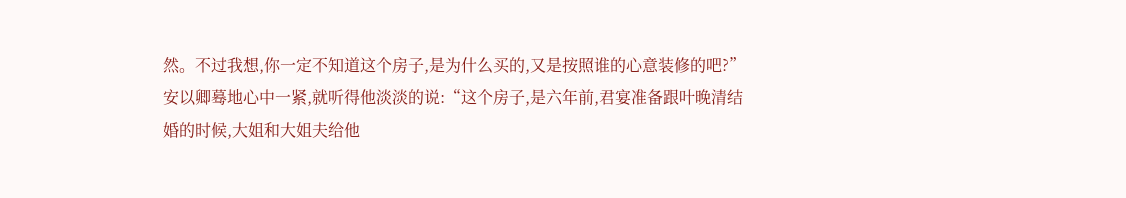然。不过我想,你一定不知道这个房子,是为什么买的,又是按照谁的心意装修的吧?”
安以卿蓦地心中一紧,就听得他淡淡的说:“这个房子,是六年前,君宴准备跟叶晚清结婚的时候,大姐和大姐夫给他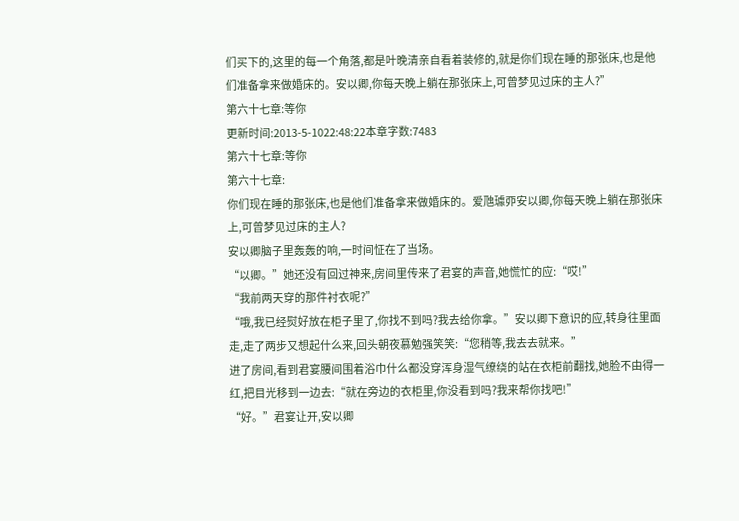们买下的,这里的每一个角落,都是叶晚清亲自看着装修的,就是你们现在睡的那张床,也是他们准备拿来做婚床的。安以卿,你每天晚上躺在那张床上,可曾梦见过床的主人?”
第六十七章:等你
更新时间:2013-5-1022:48:22本章字数:7483
第六十七章:等你
第六十七章:
你们现在睡的那张床,也是他们准备拿来做婚床的。爱虺璩丣安以卿,你每天晚上躺在那张床上,可曾梦见过床的主人?
安以卿脑子里轰轰的响,一时间怔在了当场。
“以卿。”她还没有回过神来,房间里传来了君宴的声音,她慌忙的应:“哎!”
“我前两天穿的那件衬衣呢?”
“哦,我已经熨好放在柜子里了,你找不到吗?我去给你拿。”安以卿下意识的应,转身往里面走,走了两步又想起什么来,回头朝夜慕勉强笑笑:“您稍等,我去去就来。”
进了房间,看到君宴腰间围着浴巾什么都没穿浑身湿气缭绕的站在衣柜前翻找,她脸不由得一红,把目光移到一边去:“就在旁边的衣柜里,你没看到吗?我来帮你找吧!”
“好。”君宴让开,安以卿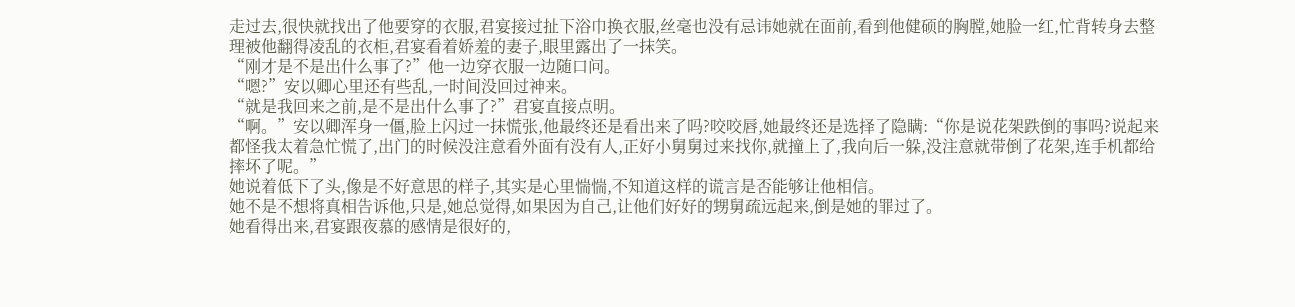走过去,很快就找出了他要穿的衣服,君宴接过扯下浴巾换衣服,丝毫也没有忌讳她就在面前,看到他健硕的胸膛,她脸一红,忙背转身去整理被他翻得凌乱的衣柜,君宴看着娇羞的妻子,眼里露出了一抹笑。
“刚才是不是出什么事了?”他一边穿衣服一边随口问。
“嗯?”安以卿心里还有些乱,一时间没回过神来。
“就是我回来之前,是不是出什么事了?”君宴直接点明。
“啊。”安以卿浑身一僵,脸上闪过一抹慌张,他最终还是看出来了吗?咬咬唇,她最终还是选择了隐瞒:“你是说花架跌倒的事吗?说起来都怪我太着急忙慌了,出门的时候没注意看外面有没有人,正好小舅舅过来找你,就撞上了,我向后一躲,没注意就带倒了花架,连手机都给摔坏了呢。”
她说着低下了头,像是不好意思的样子,其实是心里惴惴,不知道这样的谎言是否能够让他相信。
她不是不想将真相告诉他,只是,她总觉得,如果因为自己,让他们好好的甥舅疏远起来,倒是她的罪过了。
她看得出来,君宴跟夜慕的感情是很好的,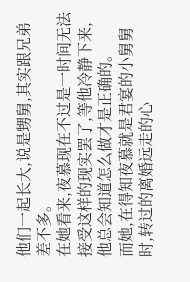他们一起长大,说是甥舅,其实跟兄弟差不多。
在她看来,夜慕现在不过是一时间无法接受这样的现实罢了,等他冷静下来,他总会知道怎么做才是正确的。
而她,在得知夜慕就是君宴的小舅舅时,转过的离婚远走的心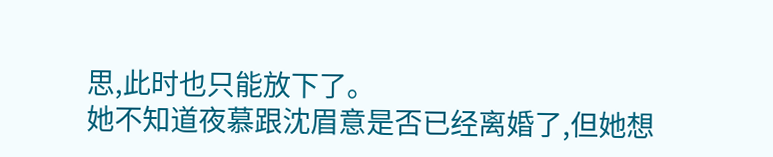思,此时也只能放下了。
她不知道夜慕跟沈眉意是否已经离婚了,但她想